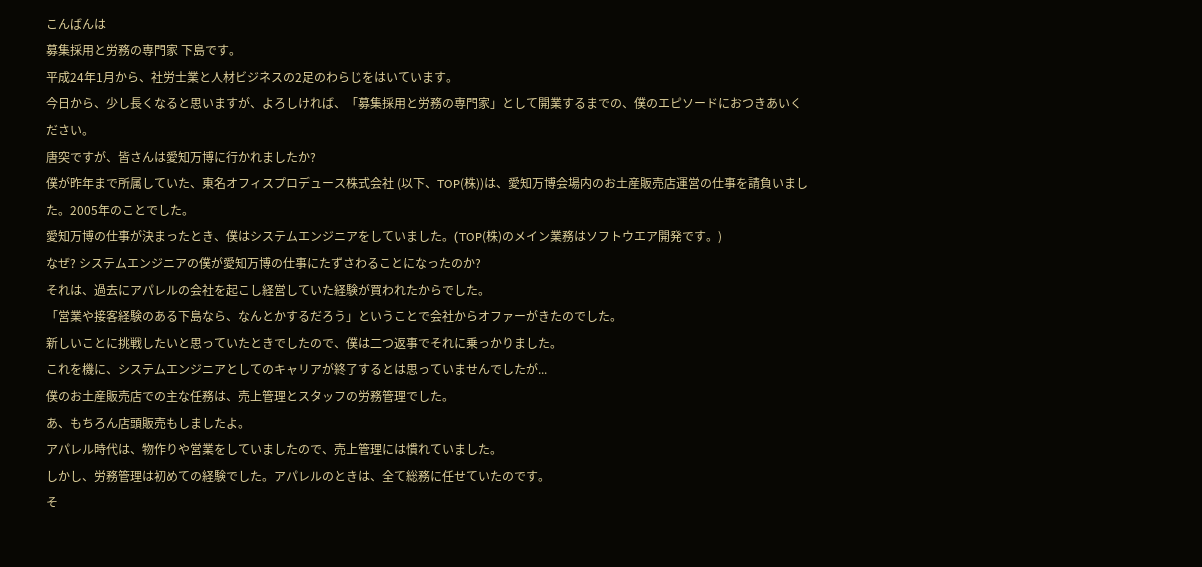こんばんは
募集採用と労務の専門家 下島です。
平成24年1月から、社労士業と人材ビジネスの2足のわらじをはいています。
今日から、少し長くなると思いますが、よろしければ、「募集採用と労務の専門家」として開業するまでの、僕のエピソードにおつきあいください。
唐突ですが、皆さんは愛知万博に行かれましたか?
僕が昨年まで所属していた、東名オフィスプロデュース株式会社 (以下、TOP(株))は、愛知万博会場内のお土産販売店運営の仕事を請負いました。2005年のことでした。
愛知万博の仕事が決まったとき、僕はシステムエンジニアをしていました。(TOP(株)のメイン業務はソフトウエア開発です。)
なぜ? システムエンジニアの僕が愛知万博の仕事にたずさわることになったのか?
それは、過去にアパレルの会社を起こし経営していた経験が買われたからでした。
「営業や接客経験のある下島なら、なんとかするだろう」ということで会社からオファーがきたのでした。
新しいことに挑戦したいと思っていたときでしたので、僕は二つ返事でそれに乗っかりました。
これを機に、システムエンジニアとしてのキャリアが終了するとは思っていませんでしたが...
僕のお土産販売店での主な任務は、売上管理とスタッフの労務管理でした。
あ、もちろん店頭販売もしましたよ。
アパレル時代は、物作りや営業をしていましたので、売上管理には慣れていました。
しかし、労務管理は初めての経験でした。アパレルのときは、全て総務に任せていたのです。
そ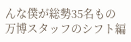んな僕が総勢35名もの万博スタッフのシフト編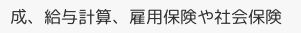成、給与計算、雇用保険や社会保険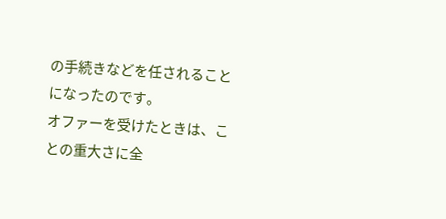の手続きなどを任されることになったのです。
オファーを受けたときは、ことの重大さに全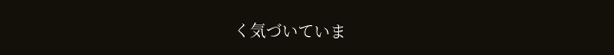く気づいていま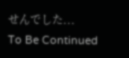せんでした...
To Be Continued